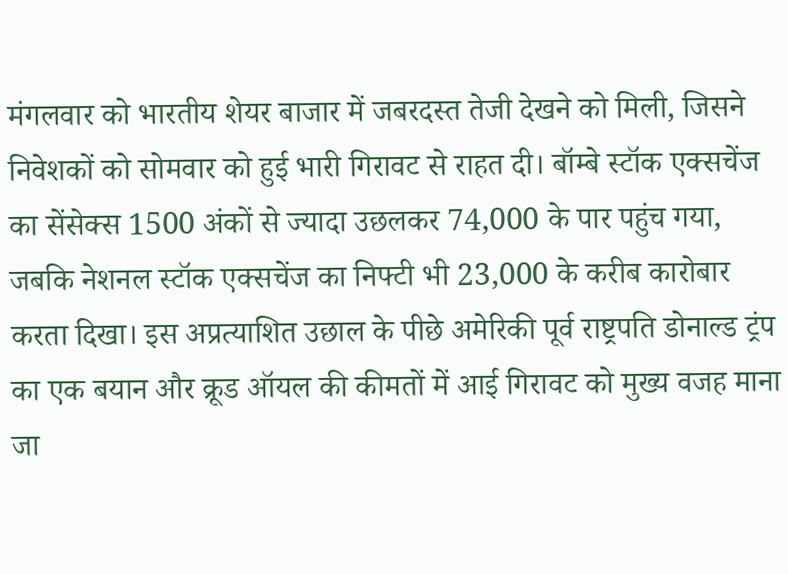मंगलवार को भारतीय शेयर बाजार में जबरदस्त तेजी देखने को मिली, जिसने निवेशकों को सोमवार को हुई भारी गिरावट से राहत दी। बॉम्बे स्टॉक एक्सचेंज का सेंसेक्स 1500 अंकों से ज्यादा उछलकर 74,000 के पार पहुंच गया, जबकि नेशनल स्टॉक एक्सचेंज का निफ्टी भी 23,000 के करीब कारोबार करता दिखा। इस अप्रत्याशित उछाल के पीछे अमेरिकी पूर्व राष्ट्रपति डोनाल्ड ट्रंप का एक बयान और क्रूड ऑयल की कीमतों में आई गिरावट को मुख्य वजह माना जा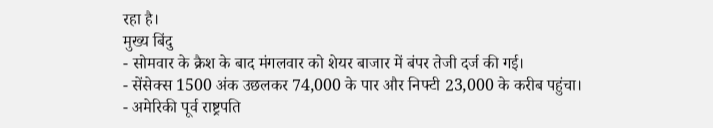रहा है।
मुख्य बिंदु
- सोमवार के क्रैश के बाद मंगलवार को शेयर बाजार में बंपर तेजी दर्ज की गई।
- सेंसेक्स 1500 अंक उछलकर 74,000 के पार और निफ्टी 23,000 के करीब पहुंचा।
- अमेरिकी पूर्व राष्ट्रपति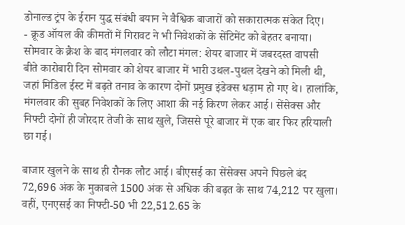डोनाल्ड ट्रंप के ईरान युद्ध संबंधी बयान ने वैश्विक बाजारों को सकारात्मक संकेत दिए।
- क्रूड ऑयल की कीमतों में गिरावट ने भी निवेशकों के सेंटिमेंट को बेहतर बनाया।
सोमवार के क्रैश के बाद मंगलवार को लौटा मंगल: शेयर बाजार में जबरदस्त वापसी
बीते कारोबारी दिन सोमवार को शेयर बाजार में भारी उथल-पुथल देखने को मिली थी, जहां मिडिल ईस्ट में बढ़ते तनाव के कारण दोनों प्रमुख इंडेक्स धड़ाम हो गए थे। हालांकि, मंगलवार की सुबह निवेशकों के लिए आशा की नई किरण लेकर आई। सेंसेक्स और निफ्टी दोनों ही जोरदार तेजी के साथ खुले, जिससे पूरे बाजार में एक बार फिर हरियाली छा गई।

बाजार खुलने के साथ ही रौनक लौट आई। बीएसई का सेंसेक्स अपने पिछले बंद 72,696 अंक के मुकाबले 1500 अंक से अधिक की बढ़त के साथ 74,212 पर खुला। वहीं, एनएसई का निफ्टी-50 भी 22,512.65 के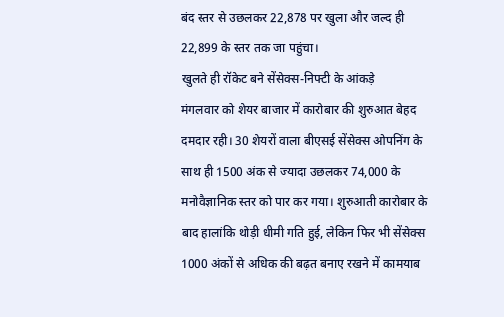बंद स्तर से उछलकर 22,878 पर खुला और जल्द ही 22,899 के स्तर तक जा पहुंचा।
खुलते ही रॉकेट बने सेंसेक्स-निफ्टी के आंकड़े
मंगलवार को शेयर बाजार में कारोबार की शुरुआत बेहद दमदार रही। 30 शेयरों वाला बीएसई सेंसेक्स ओपनिंग के साथ ही 1500 अंक से ज्यादा उछलकर 74,000 के मनोवैज्ञानिक स्तर को पार कर गया। शुरुआती कारोबार के बाद हालांकि थोड़ी धीमी गति हुई, लेकिन फिर भी सेंसेक्स 1000 अंकों से अधिक की बढ़त बनाए रखने में कामयाब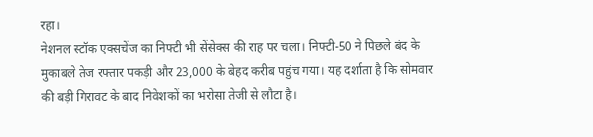रहा।
नेशनल स्टॉक एक्सचेंज का निफ्टी भी सेंसेक्स की राह पर चला। निफ्टी-50 ने पिछले बंद के मुकाबले तेज रफ्तार पकड़ी और 23,000 के बेहद करीब पहुंच गया। यह दर्शाता है कि सोमवार की बड़ी गिरावट के बाद निवेशकों का भरोसा तेजी से लौटा है।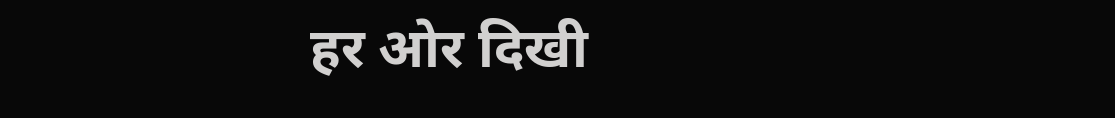हर ओर दिखी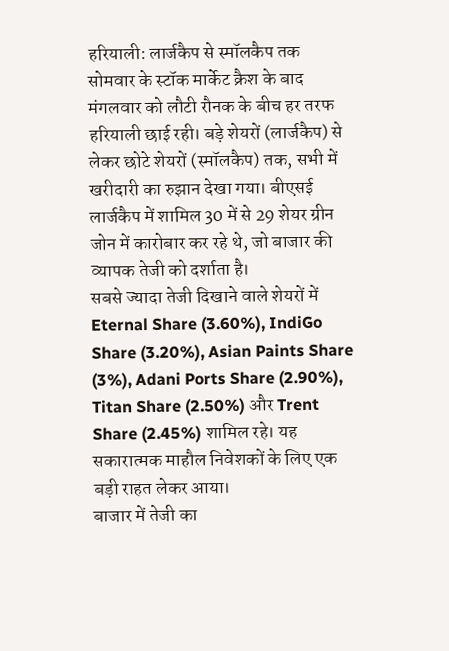हरियाली: लार्जकैप से स्मॉलकैप तक
सोमवार के स्टॉक मार्केट क्रैश के बाद मंगलवार को लौटी रौनक के बीच हर तरफ हरियाली छाई रही। बड़े शेयरों (लार्जकैप) से लेकर छोटे शेयरों (स्मॉलकैप) तक, सभी में खरीदारी का रुझान देखा गया। बीएसई लार्जकैप में शामिल 30 में से 29 शेयर ग्रीन जोन में कारोबार कर रहे थे, जो बाजार की व्यापक तेजी को दर्शाता है।
सबसे ज्यादा तेजी दिखाने वाले शेयरों में Eternal Share (3.60%), IndiGo Share (3.20%), Asian Paints Share (3%), Adani Ports Share (2.90%), Titan Share (2.50%) और Trent Share (2.45%) शामिल रहे। यह सकारात्मक माहौल निवेशकों के लिए एक बड़ी राहत लेकर आया।
बाजार में तेजी का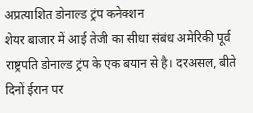अप्रत्याशित डोनाल्ड ट्रंप कनेक्शन
शेयर बाजार में आई तेजी का सीधा संबंध अमेरिकी पूर्व राष्ट्रपति डोनाल्ड ट्रंप के एक बयान से है। दरअसल, बीते दिनों ईरान पर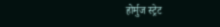होर्मुज स्ट्रेट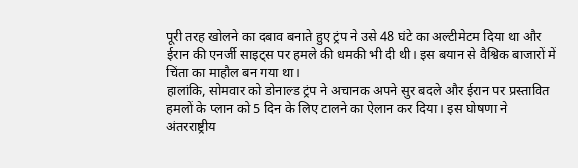पूरी तरह खोलने का दबाव बनाते हुए ट्रंप ने उसे 48 घंटे का अल्टीमेटम दिया था और ईरान की एनर्जी साइट्स पर हमले की धमकी भी दी थी। इस बयान से वैश्विक बाजारों में चिंता का माहौल बन गया था।
हालांकि, सोमवार को डोनाल्ड ट्रंप ने अचानक अपने सुर बदले और ईरान पर प्रस्तावित हमलों के प्लान को 5 दिन के लिए टालने का ऐलान कर दिया। इस घोषणा ने अंतरराष्ट्रीय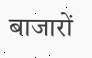बाजारों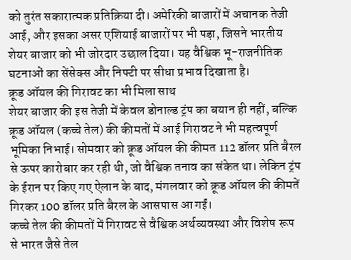को तुरंत सकारात्मक प्रतिक्रिया दी। अमेरिकी बाजारों में अचानक तेजी आई, और इसका असर एशियाई बाजारों पर भी पड़ा, जिसने भारतीय शेयर बाजार को भी जोरदार उछाल दिया। यह वैश्विक भू-राजनीतिक घटनाओं का सेंसेक्स और निफ्टी पर सीधा प्रभाव दिखाता है।
क्रूड ऑयल की गिरावट का भी मिला साथ
शेयर बाजार की इस तेजी में केवल डोनाल्ड ट्रंप का बयान ही नहीं, बल्कि क्रूड ऑयल (कच्चे तेल) की कीमतों में आई गिरावट ने भी महत्वपूर्ण भूमिका निभाई। सोमवार को क्रूड ऑयल की कीमत 112 डॉलर प्रति बैरल से ऊपर कारोबार कर रही थी, जो वैश्विक तनाव का संकेत था। लेकिन ट्रंप के ईरान पर किए गए ऐलान के बाद, मंगलवार को क्रूड ऑयल की कीमतें गिरकर 100 डॉलर प्रति बैरल के आसपास आ गईं।
कच्चे तेल की कीमतों में गिरावट से वैश्विक अर्थव्यवस्था और विशेष रूप से भारत जैसे तेल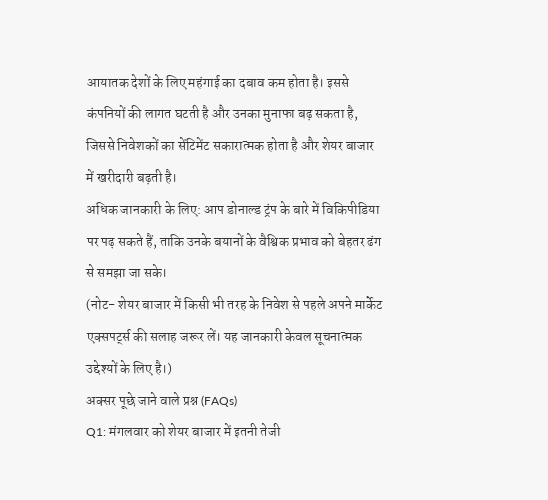आयातक देशों के लिए महंगाई का दबाव कम होता है। इससे कंपनियों की लागत घटती है और उनका मुनाफा बढ़ सकता है, जिससे निवेशकों का सेंटिमेंट सकारात्मक होता है और शेयर बाजार में खरीदारी बढ़ती है।
अधिक जानकारी के लिए: आप डोनाल्ड ट्रंप के बारे में विकिपीडिया पर पढ़ सकते हैं, ताकि उनके बयानों के वैश्विक प्रभाव को बेहतर ढंग से समझा जा सके।
(नोट- शेयर बाजार में किसी भी तरह के निवेश से पहले अपने मार्केट एक्सपर्ट्स की सलाह जरूर लें। यह जानकारी केवल सूचनात्मक उद्देश्यों के लिए है।)
अक्सर पूछे जाने वाले प्रश्न (FAQs)
Q1: मंगलवार को शेयर बाजार में इतनी तेजी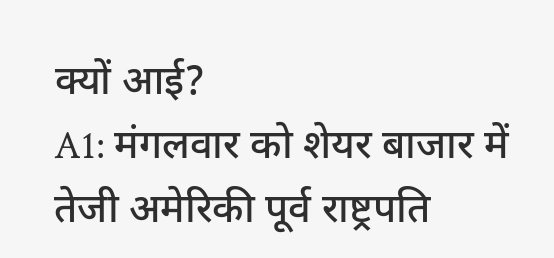क्यों आई?
A1: मंगलवार को शेयर बाजार में तेजी अमेरिकी पूर्व राष्ट्रपति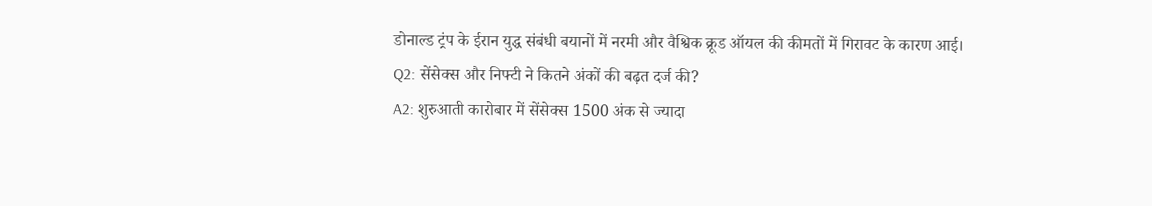डोनाल्ड ट्रंप के ईरान युद्ध संबंधी बयानों में नरमी और वैश्विक क्रूड ऑयल की कीमतों में गिरावट के कारण आई।
Q2: सेंसेक्स और निफ्टी ने कितने अंकों की बढ़त दर्ज की?
A2: शुरुआती कारोबार में सेंसेक्स 1500 अंक से ज्यादा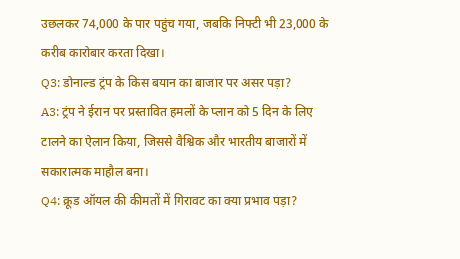उछलकर 74,000 के पार पहुंच गया, जबकि निफ्टी भी 23,000 के करीब कारोबार करता दिखा।
Q3: डोनाल्ड ट्रंप के किस बयान का बाजार पर असर पड़ा?
A3: ट्रंप ने ईरान पर प्रस्तावित हमलों के प्लान को 5 दिन के लिए टालने का ऐलान किया, जिससे वैश्विक और भारतीय बाजारों में सकारात्मक माहौल बना।
Q4: क्रूड ऑयल की कीमतों में गिरावट का क्या प्रभाव पड़ा?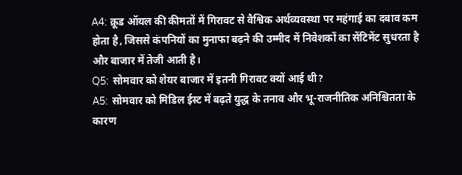A4: क्रूड ऑयल की कीमतों में गिरावट से वैश्विक अर्थव्यवस्था पर महंगाई का दबाव कम होता है, जिससे कंपनियों का मुनाफा बढ़ने की उम्मीद में निवेशकों का सेंटिमेंट सुधरता है और बाजार में तेजी आती है।
Q5: सोमवार को शेयर बाजार में इतनी गिरावट क्यों आई थी?
A5: सोमवार को मिडिल ईस्ट में बढ़ते युद्ध के तनाव और भू-राजनीतिक अनिश्चितता के कारण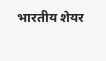भारतीय शेयर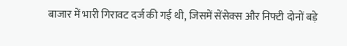बाजार में भारी गिरावट दर्ज की गई थी, जिसमें सेंसेक्स और निफ्टी दोनों बड़े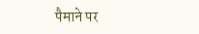पैमाने पर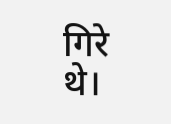गिरे थे।